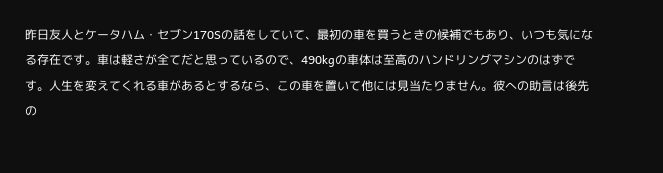昨日友人とケータハム・セブン170Sの話をしていて、最初の車を買うときの候補でもあり、いつも気になる存在です。車は軽さが全てだと思っているので、490kgの車体は至高のハンドリングマシンのはずです。人生を変えてくれる車があるとするなら、この車を置いて他には見当たりません。彼への助言は後先の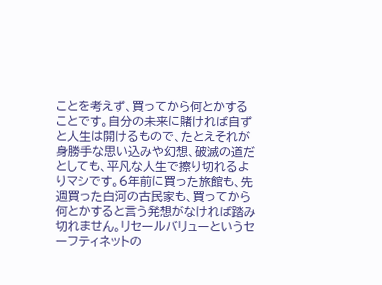ことを考えず、買ってから何とかすることです。自分の未来に賭ければ自ずと人生は開けるもので、たとえそれが身勝手な思い込みや幻想、破滅の道だとしても、平凡な人生で擦り切れるよりマシです。6年前に買った旅館も、先週買った白河の古民家も、買ってから何とかすると言う発想がなければ踏み切れません。リセールバリューというセーフティネットの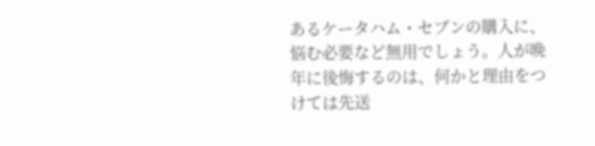あるケータハム・セブンの購入に、悩む必要など無用でしょう。人が晩年に後悔するのは、何かと理由をつけては先送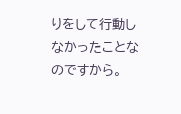りをして行動しなかったことなのですから。